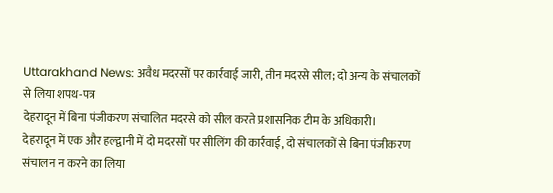Uttarakhand News: अवैध मदरसों पर कार्रवाई जारी, तीन मदरसे सील; दो अन्य के संचालकों से लिया शपथ-पत्र
देहरादून में बिना पंजीकरण संचालित मदरसे को सील करते प्रशासनिक टीम के अधिकारी।
देहरादून में एक और हल्द्वानी में दो मदरसों पर सीलिंग की कार्रवाई, दो संचालकों से बिना पंजीकरण संचालन न करने का लिया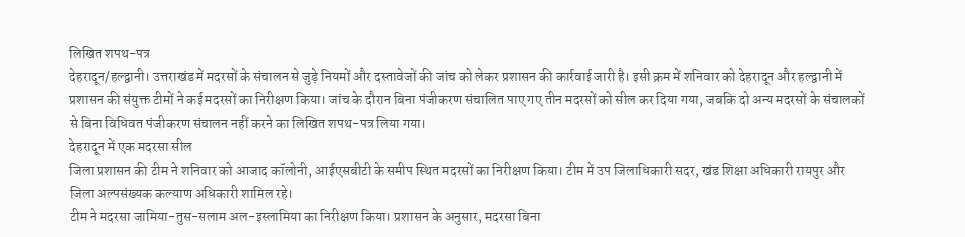लिखित शपथ-पत्र
देहरादून/हल्द्वानी। उत्तराखंड में मदरसों के संचालन से जुड़े नियमों और दस्तावेजों की जांच को लेकर प्रशासन की कार्रवाई जारी है। इसी क्रम में शनिवार को देहरादून और हल्द्वानी में प्रशासन की संयुक्त टीमों ने कई मदरसों का निरीक्षण किया। जांच के दौरान बिना पंजीकरण संचालित पाए गए तीन मदरसों को सील कर दिया गया, जबकि दो अन्य मदरसों के संचालकों से बिना विधिवत पंजीकरण संचालन नहीं करने का लिखित शपथ-पत्र लिया गया।
देहरादून में एक मदरसा सील
जिला प्रशासन की टीम ने शनिवार को आजाद कॉलोनी, आईएसबीटी के समीप स्थित मदरसों का निरीक्षण किया। टीम में उप जिलाधिकारी सदर, खंड शिक्षा अधिकारी रायपुर और जिला अल्पसंख्यक कल्याण अधिकारी शामिल रहे।
टीम ने मदरसा जामिया-तुस-सलाम अल-इस्लामिया का निरीक्षण किया। प्रशासन के अनुसार, मदरसा बिना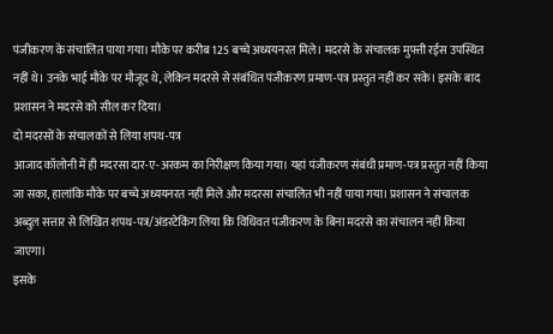पंजीकरण के संचालित पाया गया। मौके पर करीब 125 बच्चे अध्ययनरत मिले। मदरसे के संचालक मुफ्ती रईस उपस्थित नहीं थे। उनके भाई मौके पर मौजूद थे, लेकिन मदरसे से संबंधित पंजीकरण प्रमाण-पत्र प्रस्तुत नहीं कर सके। इसके बाद प्रशासन ने मदरसे को सील कर दिया।
दो मदरसों के संचालकों से लिया शपथ-पत्र
आजाद कॉलोनी में ही मदरसा दार-ए-अरकम का निरीक्षण किया गया। यहां पंजीकरण संबंधी प्रमाण-पत्र प्रस्तुत नहीं किया जा सका, हालांकि मौके पर बच्चे अध्ययनरत नहीं मिले और मदरसा संचालित भी नहीं पाया गया। प्रशासन ने संचालक अब्दुल सत्तार से लिखित शपथ-पत्र/अंडरटेकिंग लिया कि विधिवत पंजीकरण के बिना मदरसे का संचालन नहीं किया जाएगा।
इसके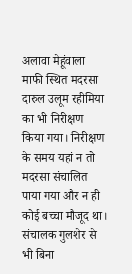अलावा मेहूंवाला माफी स्थित मदरसा दारुल उलूम रहीमिया का भी निरीक्षण किया गया। निरीक्षण के समय यहां न तो मदरसा संचालित पाया गया और न ही कोई बच्चा मौजूद था। संचालक गुलशेर से भी बिना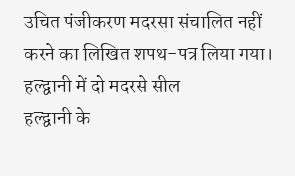उचित पंजीकरण मदरसा संचालित नहीं करने का लिखित शपथ-पत्र लिया गया।
हल्द्वानी में दो मदरसे सील
हल्द्वानी के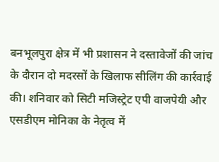बनभूलपुरा क्षेत्र में भी प्रशासन ने दस्तावेजों की जांच के दौरान दो मदरसों के खिलाफ सीलिंग की कार्रवाई की। शनिवार को सिटी मजिस्ट्रेट एपी वाजपेयी और एसडीएम मोनिका के नेतृत्व में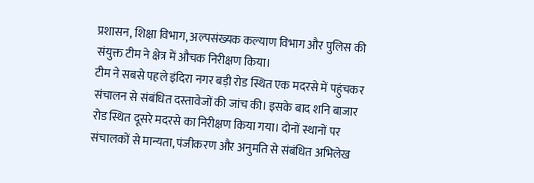प्रशासन, शिक्षा विभाग, अल्पसंख्यक कल्याण विभाग और पुलिस की संयुक्त टीम ने क्षेत्र में औचक निरीक्षण किया।
टीम ने सबसे पहले इंदिरा नगर बड़ी रोड स्थित एक मदरसे में पहुंचकर संचालन से संबंधित दस्तावेजों की जांच की। इसके बाद शनि बाजार रोड स्थित दूसरे मदरसे का निरीक्षण किया गया। दोनों स्थानों पर संचालकों से मान्यता, पंजीकरण और अनुमति से संबंधित अभिलेख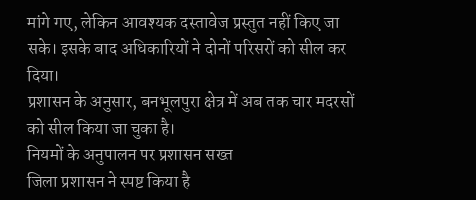मांगे गए, लेकिन आवश्यक दस्तावेज प्रस्तुत नहीं किए जा सके। इसके बाद अधिकारियों ने दोनों परिसरों को सील कर दिया।
प्रशासन के अनुसार, बनभूलपुरा क्षेत्र में अब तक चार मदरसों को सील किया जा चुका है।
नियमों के अनुपालन पर प्रशासन सख्त
जिला प्रशासन ने स्पष्ट किया है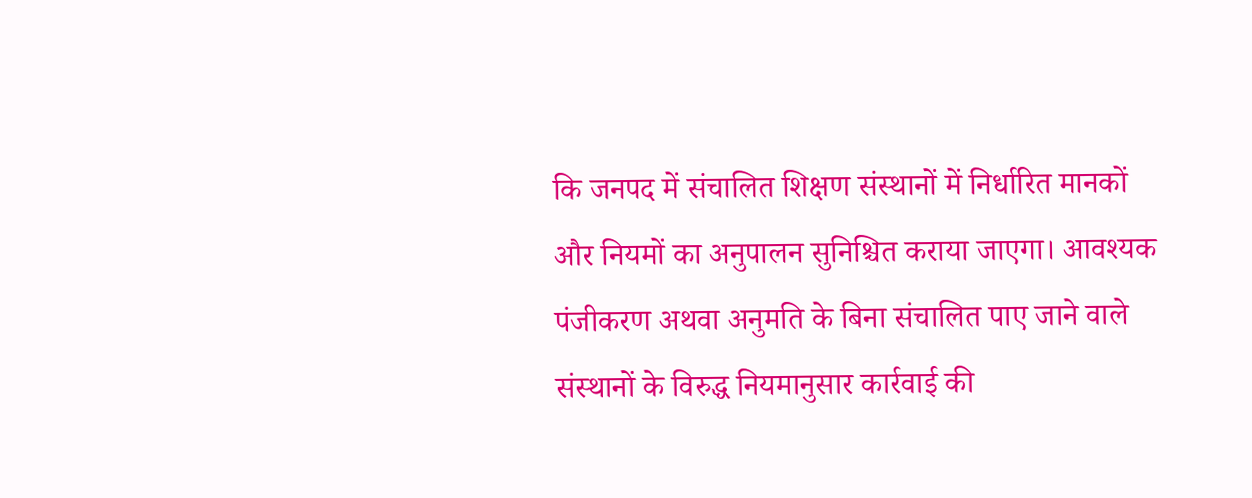कि जनपद में संचालित शिक्षण संस्थानों में निर्धारित मानकों और नियमों का अनुपालन सुनिश्चित कराया जाएगा। आवश्यक पंजीकरण अथवा अनुमति के बिना संचालित पाए जाने वाले संस्थानों के विरुद्ध नियमानुसार कार्रवाई की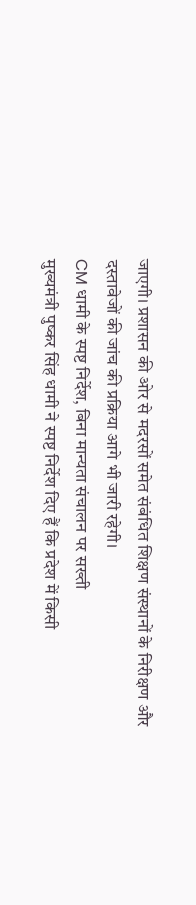जाएगी। प्रशासन की ओर से मदरसों समेत संबंधित शिक्षण संस्थानों के निरीक्षण और दस्तावेजों की जांच की प्रक्रिया आगे भी जारी रहेगी।
CM धामी के स्पष्ट निर्देश, बिना मान्यता संचालन पर सख्ती
मुख्यमंत्री पुष्कर सिंह धामी ने स्पष्ट निर्देश दिए हैं कि प्रदेश में किसी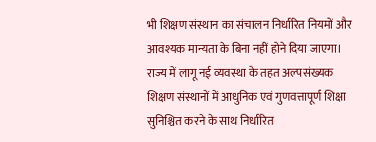भी शिक्षण संस्थान का संचालन निर्धारित नियमों और आवश्यक मान्यता के बिना नहीं होने दिया जाएगा। राज्य में लागू नई व्यवस्था के तहत अल्पसंख्यक शिक्षण संस्थानों में आधुनिक एवं गुणवत्तापूर्ण शिक्षा सुनिश्चित करने के साथ निर्धारित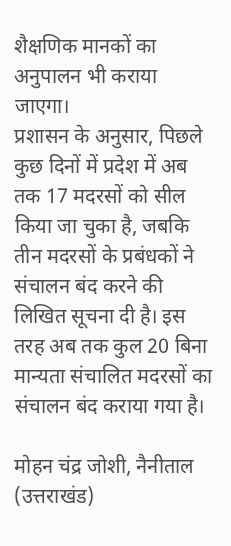शैक्षणिक मानकों का अनुपालन भी कराया जाएगा।
प्रशासन के अनुसार, पिछले कुछ दिनों में प्रदेश में अब तक 17 मदरसों को सील किया जा चुका है, जबकि तीन मदरसों के प्रबंधकों ने संचालन बंद करने की लिखित सूचना दी है। इस तरह अब तक कुल 20 बिना मान्यता संचालित मदरसों का संचालन बंद कराया गया है।

मोहन चंद्र जोशी, नैनीताल (उत्तराखंड)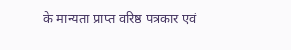के मान्यता प्राप्त वरिष्ठ पत्रकार एवं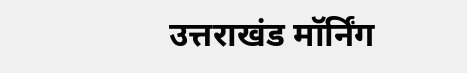उत्तराखंड मॉर्निंग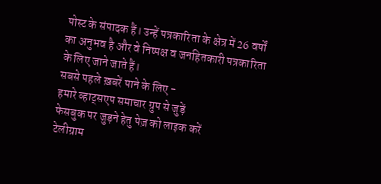पोस्ट के संपादक हैं। उन्हें पत्रकारिता के क्षेत्र में 26 वर्षों का अनुभव है और वे निष्पक्ष व जनहितकारी पत्रकारिता के लिए जाने जाते हैं।
सबसे पहले ख़बरें पाने के लिए -
हमारे व्हाट्सएप समाचार ग्रुप से जुड़ें
फेसबुक पर जुड़ने हेतु पेज़ को लाइक करें
टेलीग्राम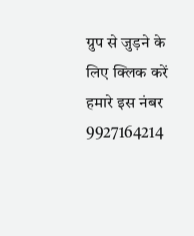ग्रुप से जुड़ने के लिए क्लिक करें
हमारे इस नंबर 9927164214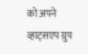को अपने व्हाट्सएप ग्रुप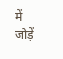में जोड़ें